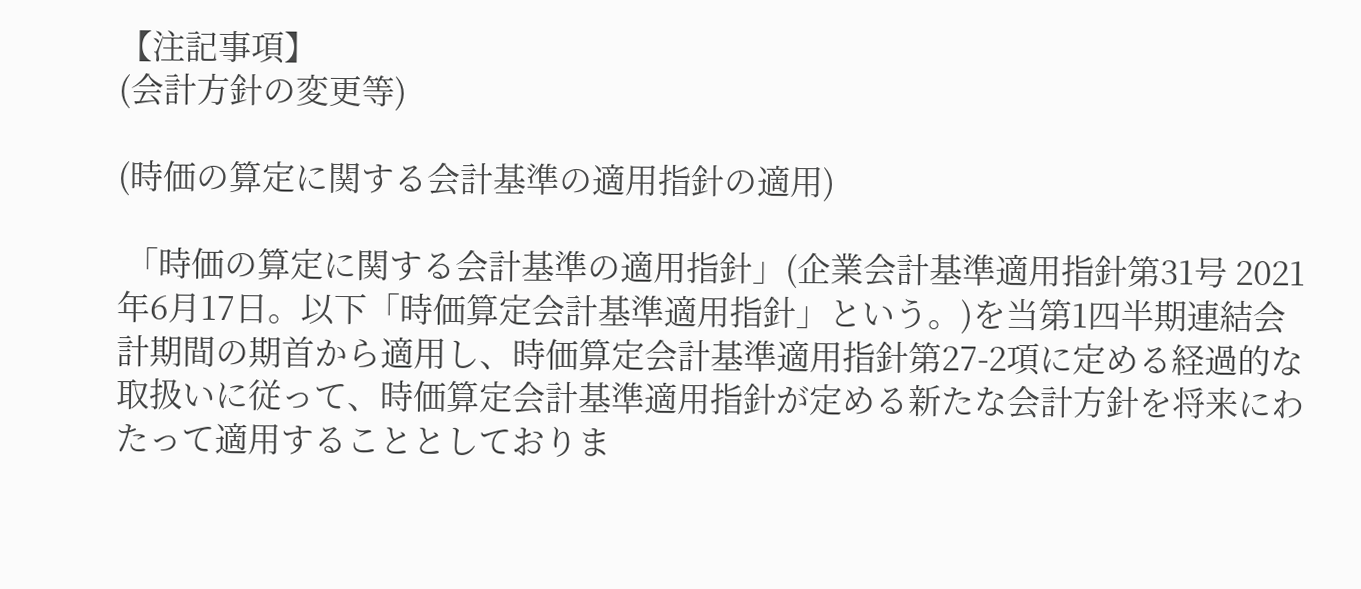【注記事項】
(会計方針の変更等)

(時価の算定に関する会計基準の適用指針の適用)

 「時価の算定に関する会計基準の適用指針」(企業会計基準適用指針第31号 2021年6月17日。以下「時価算定会計基準適用指針」という。)を当第1四半期連結会計期間の期首から適用し、時価算定会計基準適用指針第27-2項に定める経過的な取扱いに従って、時価算定会計基準適用指針が定める新たな会計方針を将来にわたって適用することとしておりま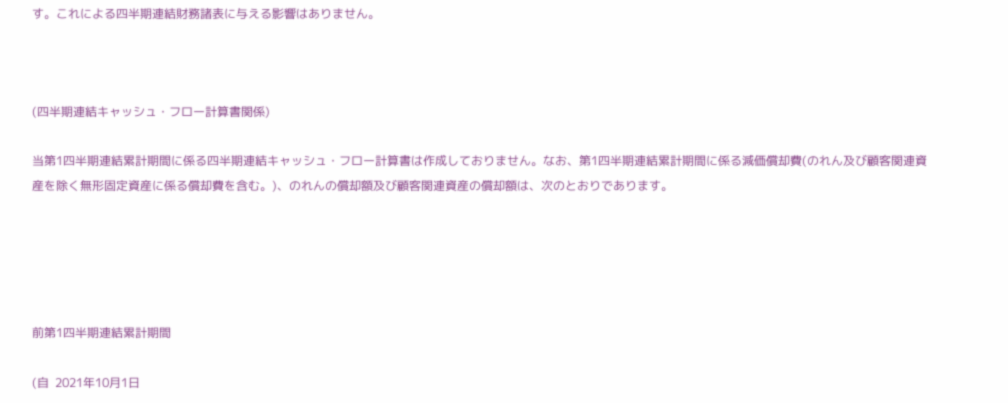す。これによる四半期連結財務諸表に与える影響はありません。



(四半期連結キャッシュ・フロー計算書関係)

当第1四半期連結累計期間に係る四半期連結キャッシュ・フロー計算書は作成しておりません。なお、第1四半期連結累計期間に係る減価償却費(のれん及び顧客関連資産を除く無形固定資産に係る償却費を含む。)、のれんの償却額及び顧客関連資産の償却額は、次のとおりであります。





前第1四半期連結累計期間

(自  2021年10月1日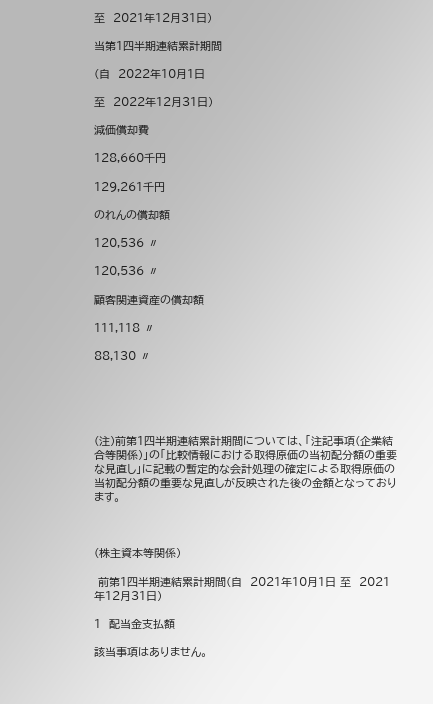至  2021年12月31日)

当第1四半期連結累計期間

(自  2022年10月1日

至  2022年12月31日)

減価償却費

128,660千円

129,261千円

のれんの償却額

120,536 〃

120,536 〃

顧客関連資産の償却額

111,118 〃

88,130 〃





(注)前第1四半期連結累計期間については、「注記事項(企業結合等関係)」の「比較情報における取得原価の当初配分額の重要な見直し」に記載の暫定的な会計処理の確定による取得原価の当初配分額の重要な見直しが反映された後の金額となっております。



(株主資本等関係)

 前第1四半期連結累計期間(自  2021年10月1日 至  2021年12月31日)

1  配当金支払額

該当事項はありません。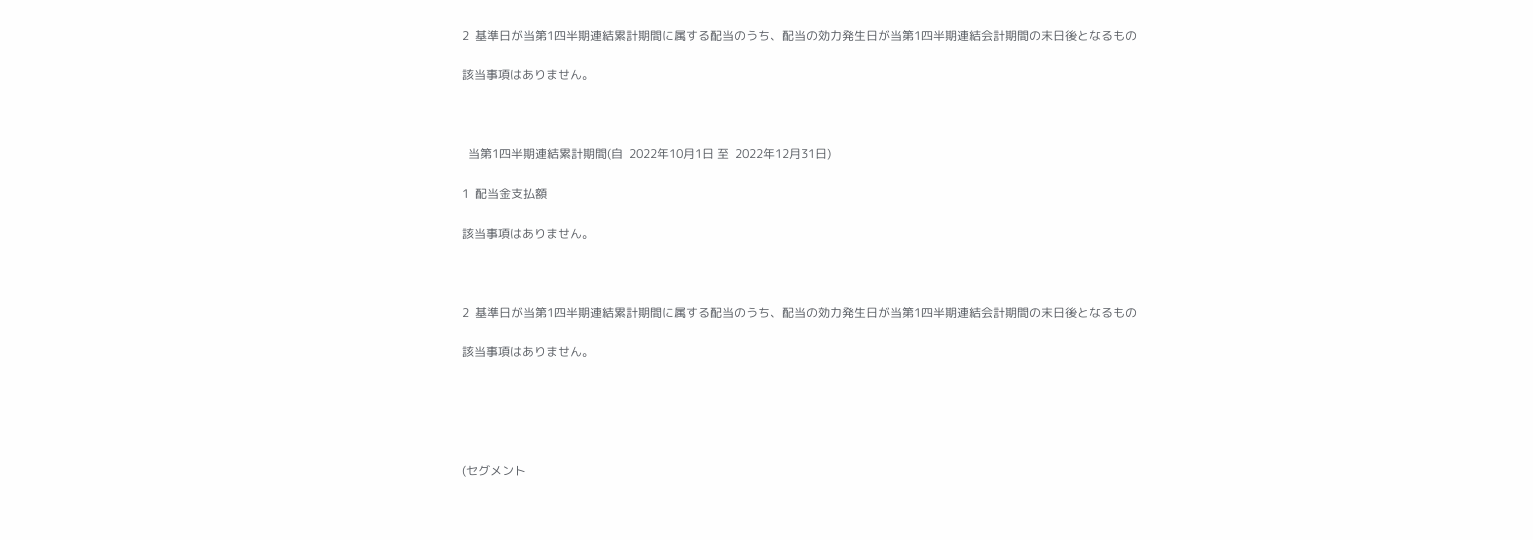2  基準日が当第1四半期連結累計期間に属する配当のうち、配当の効力発生日が当第1四半期連結会計期間の末日後となるもの

該当事項はありません。



  当第1四半期連結累計期間(自  2022年10月1日 至  2022年12月31日)

1  配当金支払額

該当事項はありません。



2  基準日が当第1四半期連結累計期間に属する配当のうち、配当の効力発生日が当第1四半期連結会計期間の末日後となるもの

該当事項はありません。





(セグメント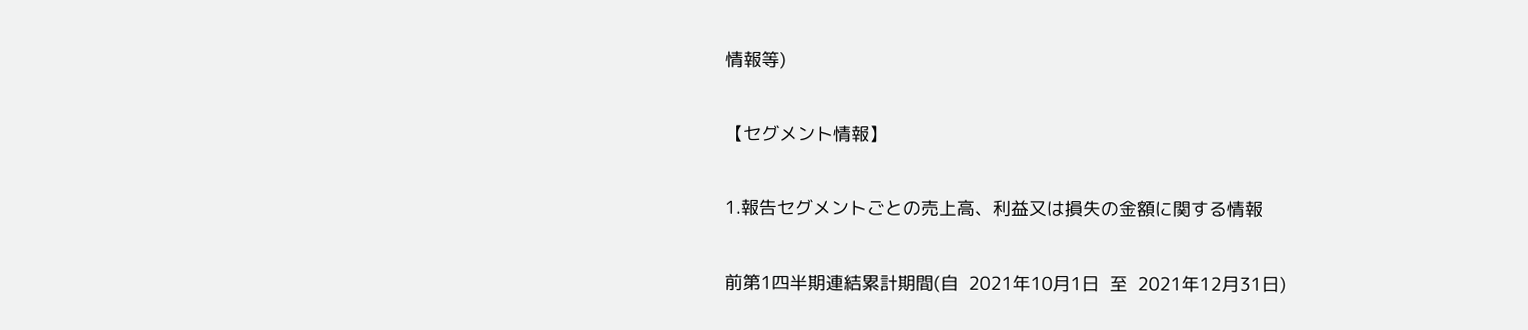情報等)

【セグメント情報】

1.報告セグメントごとの売上高、利益又は損失の金額に関する情報

前第1四半期連結累計期間(自  2021年10月1日  至  2021年12月31日)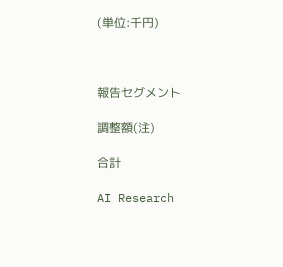(単位:千円)



報告セグメント

調整額(注)

合計

AI Research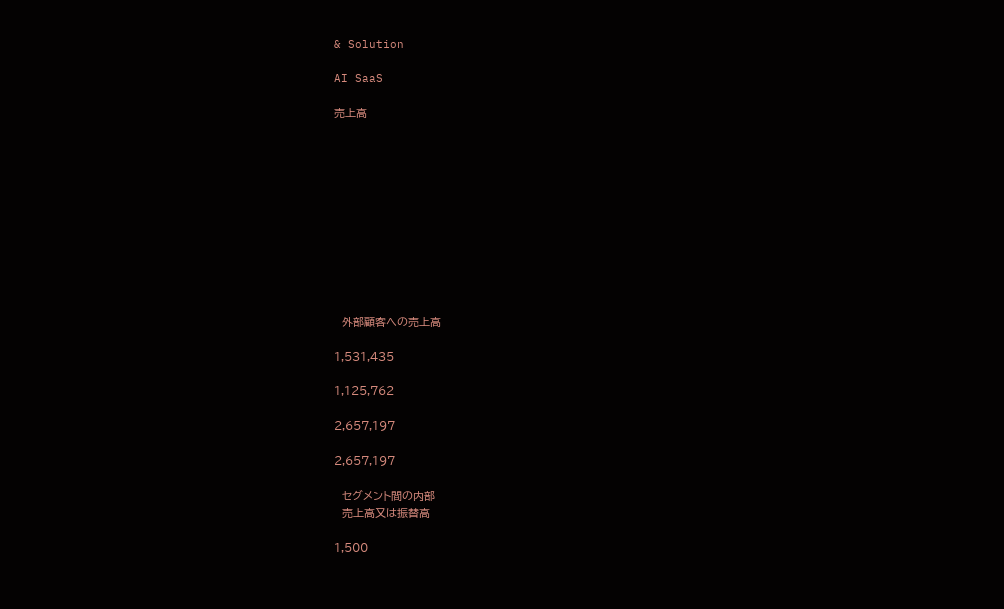& Solution

AI SaaS

売上高











  外部顧客への売上高

1,531,435

1,125,762

2,657,197

2,657,197

  セグメント間の内部
  売上高又は振替高

1,500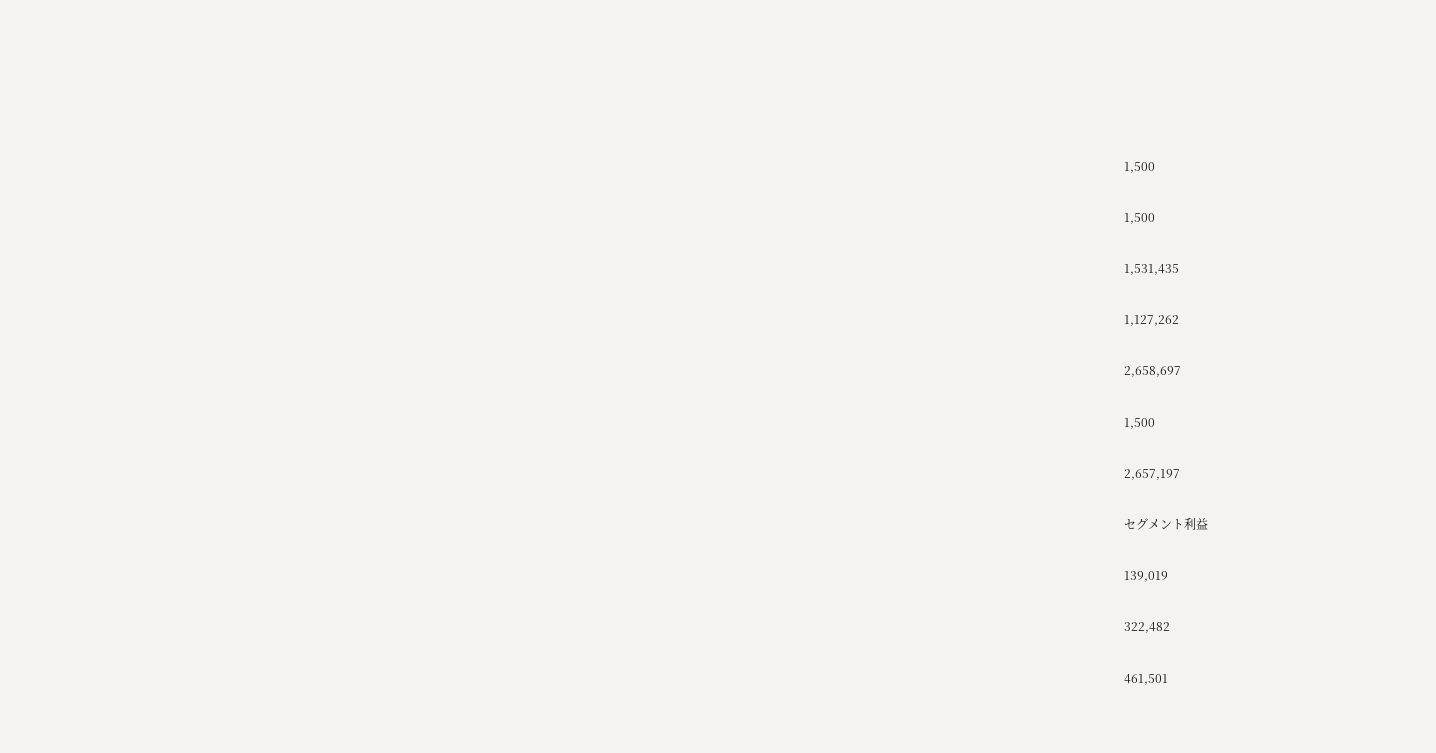1,500

1,500

1,531,435

1,127,262

2,658,697

1,500

2,657,197

セグメント利益

139,019

322,482

461,501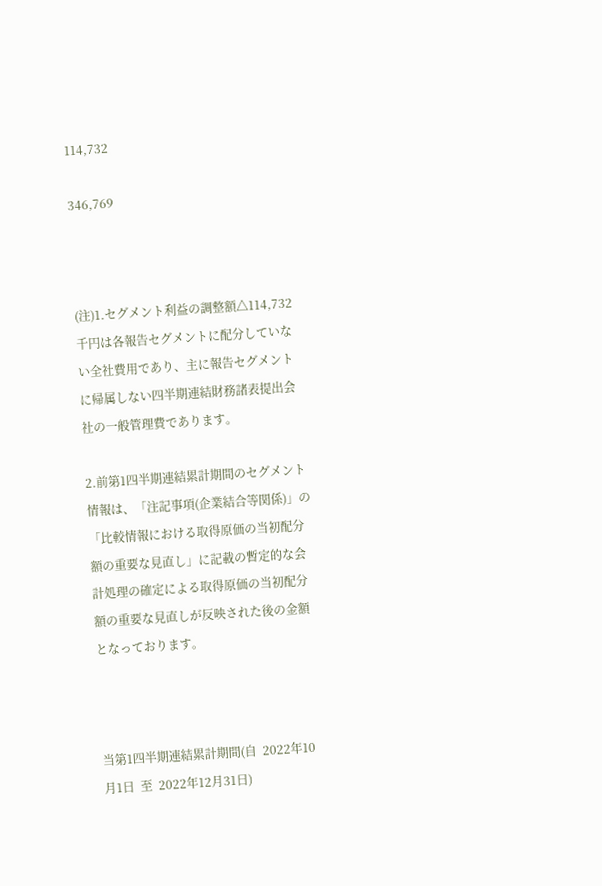114,732

346,769



(注)1.セグメント利益の調整額△114,732千円は各報告セグメントに配分していない全社費用であり、主に報告セグメントに帰属しない四半期連結財務諸表提出会社の一般管理費であります。

2.前第1四半期連結累計期間のセグメント情報は、「注記事項(企業結合等関係)」の「比較情報における取得原価の当初配分額の重要な見直し」に記載の暫定的な会計処理の確定による取得原価の当初配分額の重要な見直しが反映された後の金額となっております。



当第1四半期連結累計期間(自  2022年10月1日  至  2022年12月31日)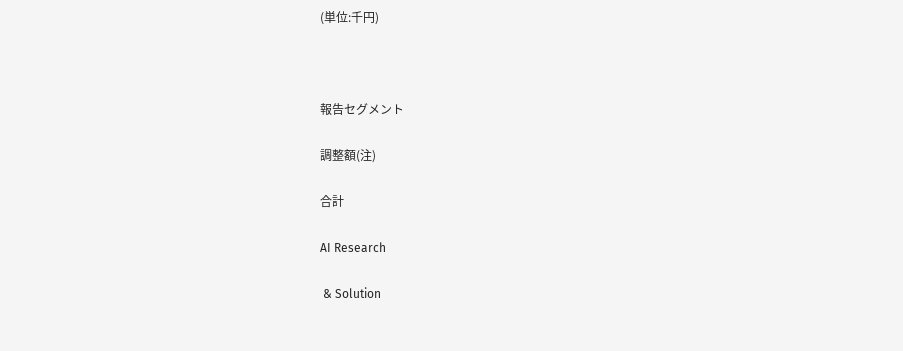(単位:千円)



報告セグメント

調整額(注)

合計

AI Research

 & Solution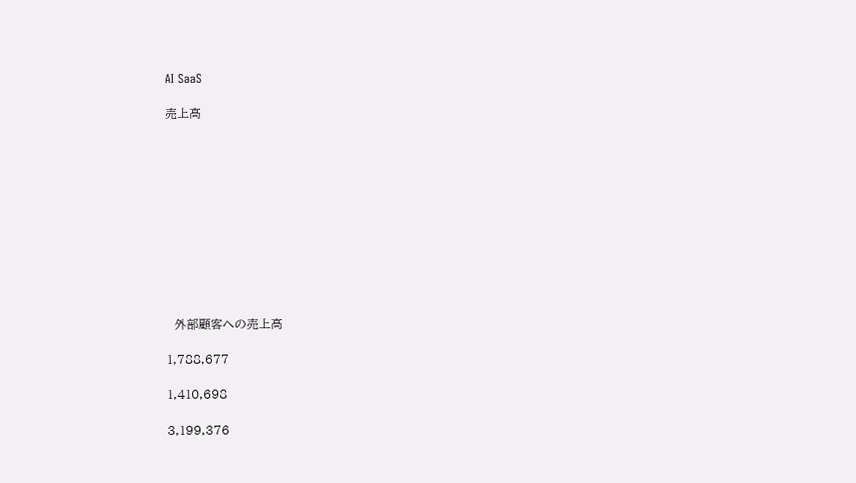AI SaaS

売上高











  外部顧客への売上高

1,788,677

1,410,698

3,199,376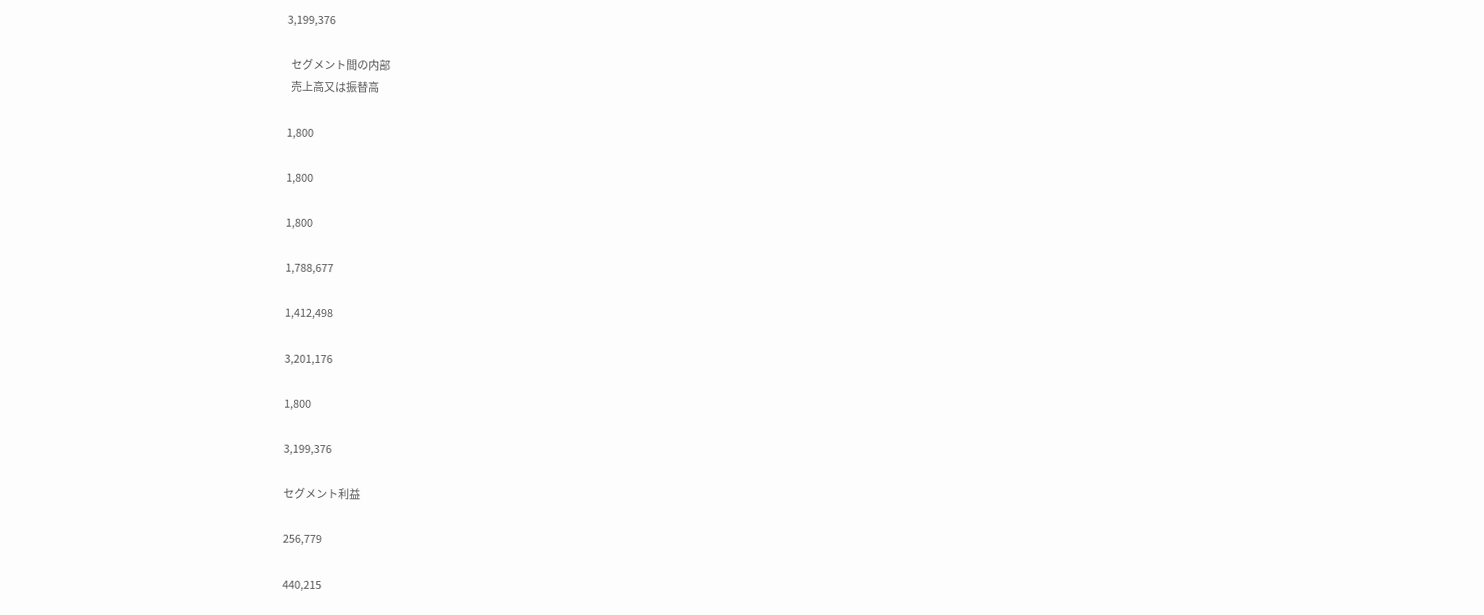3,199,376

  セグメント間の内部
  売上高又は振替高

1,800

1,800

1,800

1,788,677

1,412,498

3,201,176

1,800

3,199,376

セグメント利益

256,779

440,215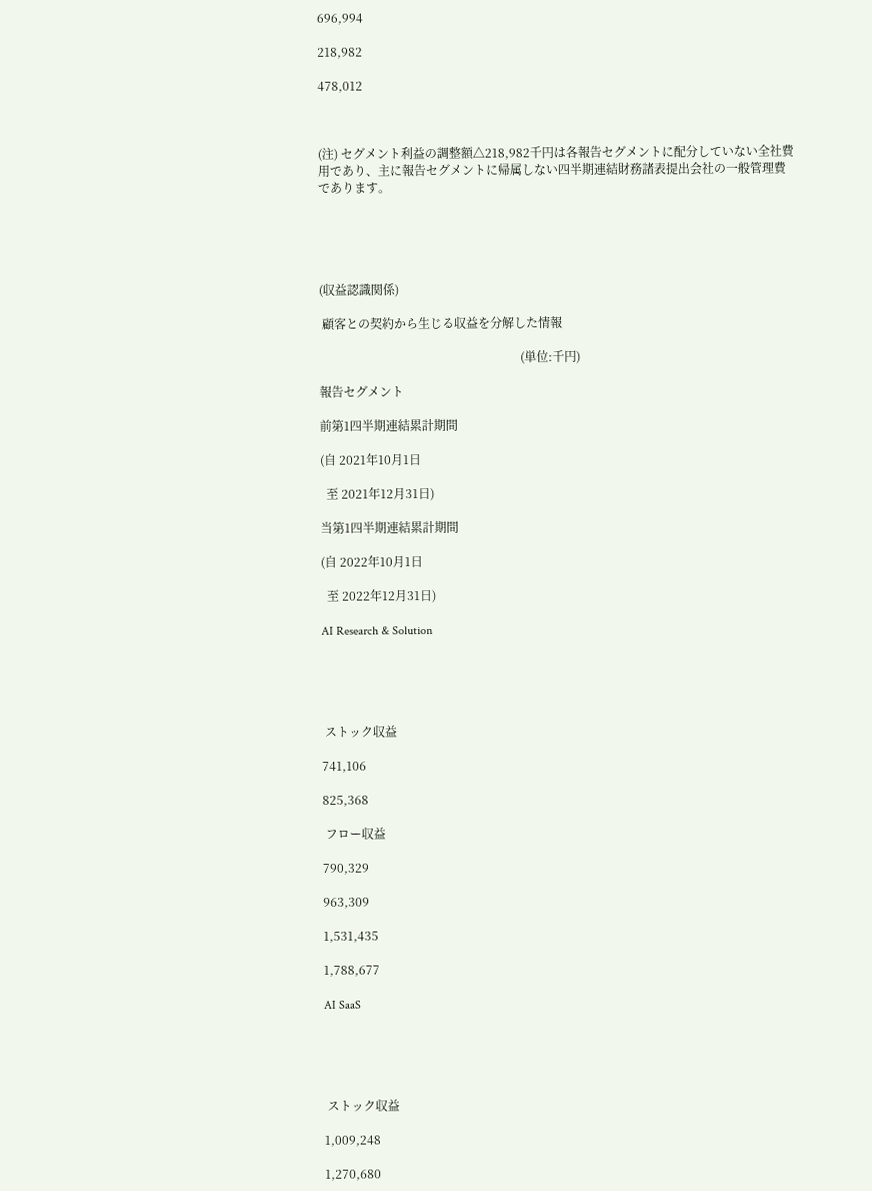696,994

218,982

478,012



(注) セグメント利益の調整額△218,982千円は各報告セグメントに配分していない全社費用であり、主に報告セグメントに帰属しない四半期連結財務諸表提出会社の一般管理費であります。





(収益認識関係)

 顧客との契約から生じる収益を分解した情報

                                                                   (単位:千円)

報告セグメント

前第1四半期連結累計期間

(自 2021年10月1日

  至 2021年12月31日)

当第1四半期連結累計期間

(自 2022年10月1日

  至 2022年12月31日)

AI Research & Solution





 ストック収益

741,106

825,368

 フロー収益

790,329

963,309

1,531,435

1,788,677

AI SaaS





 ストック収益

1,009,248

1,270,680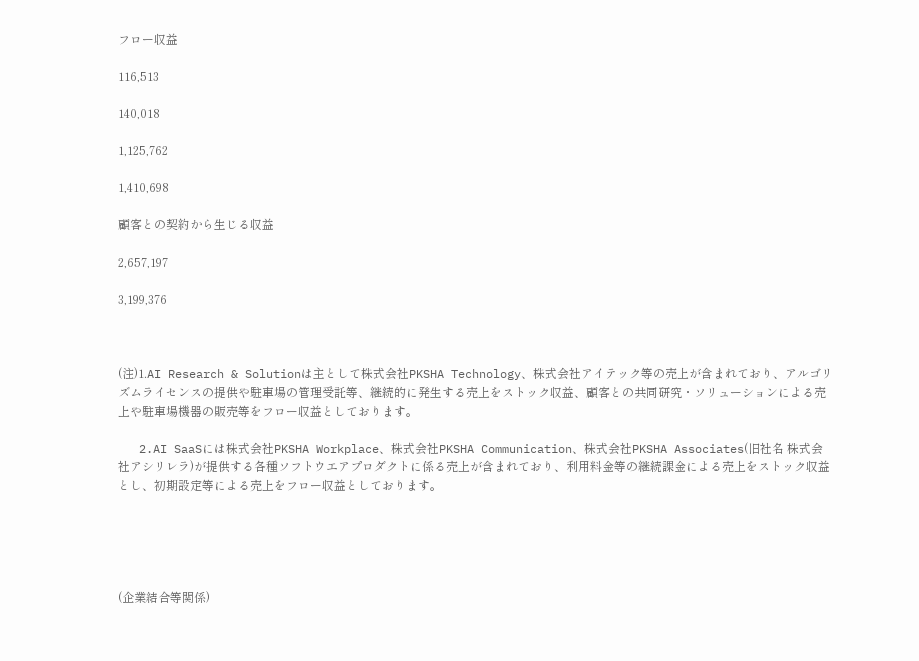フロー収益

116,513

140,018

1,125,762

1,410,698

顧客との契約から生じる収益

2,657,197

3,199,376



(注)1.AI Research & Solutionは主として株式会社PKSHA Technology、株式会社アイテック等の売上が含まれており、アルゴリズムライセンスの提供や駐車場の管理受託等、継続的に発生する売上をストック収益、顧客との共同研究・ソリューションによる売上や駐車場機器の販売等をフロー収益としております。

   2.AI SaaSには株式会社PKSHA Workplace、株式会社PKSHA Communication、株式会社PKSHA Associates(旧社名 株式会社アシリレラ)が提供する各種ソフトウエアプロダクトに係る売上が含まれており、利用料金等の継続課金による売上をストック収益とし、初期設定等による売上をフロー収益としております。





(企業結合等関係)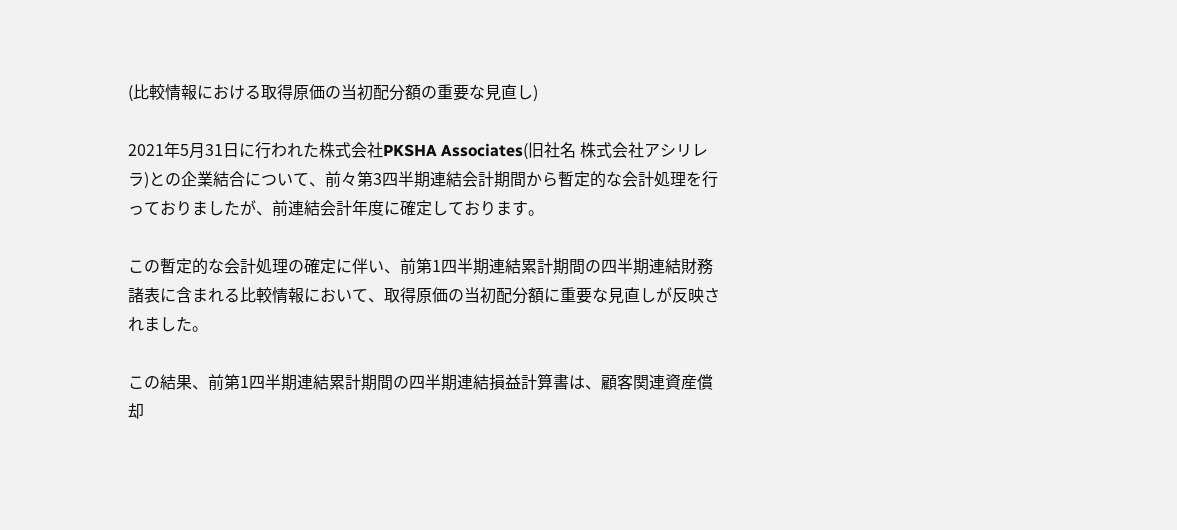(比較情報における取得原価の当初配分額の重要な見直し)

2021年5月31日に行われた株式会社PKSHA Associates(旧社名 株式会社アシリレラ)との企業結合について、前々第3四半期連結会計期間から暫定的な会計処理を行っておりましたが、前連結会計年度に確定しております。

この暫定的な会計処理の確定に伴い、前第1四半期連結累計期間の四半期連結財務諸表に含まれる比較情報において、取得原価の当初配分額に重要な見直しが反映されました。

この結果、前第1四半期連結累計期間の四半期連結損益計算書は、顧客関連資産償却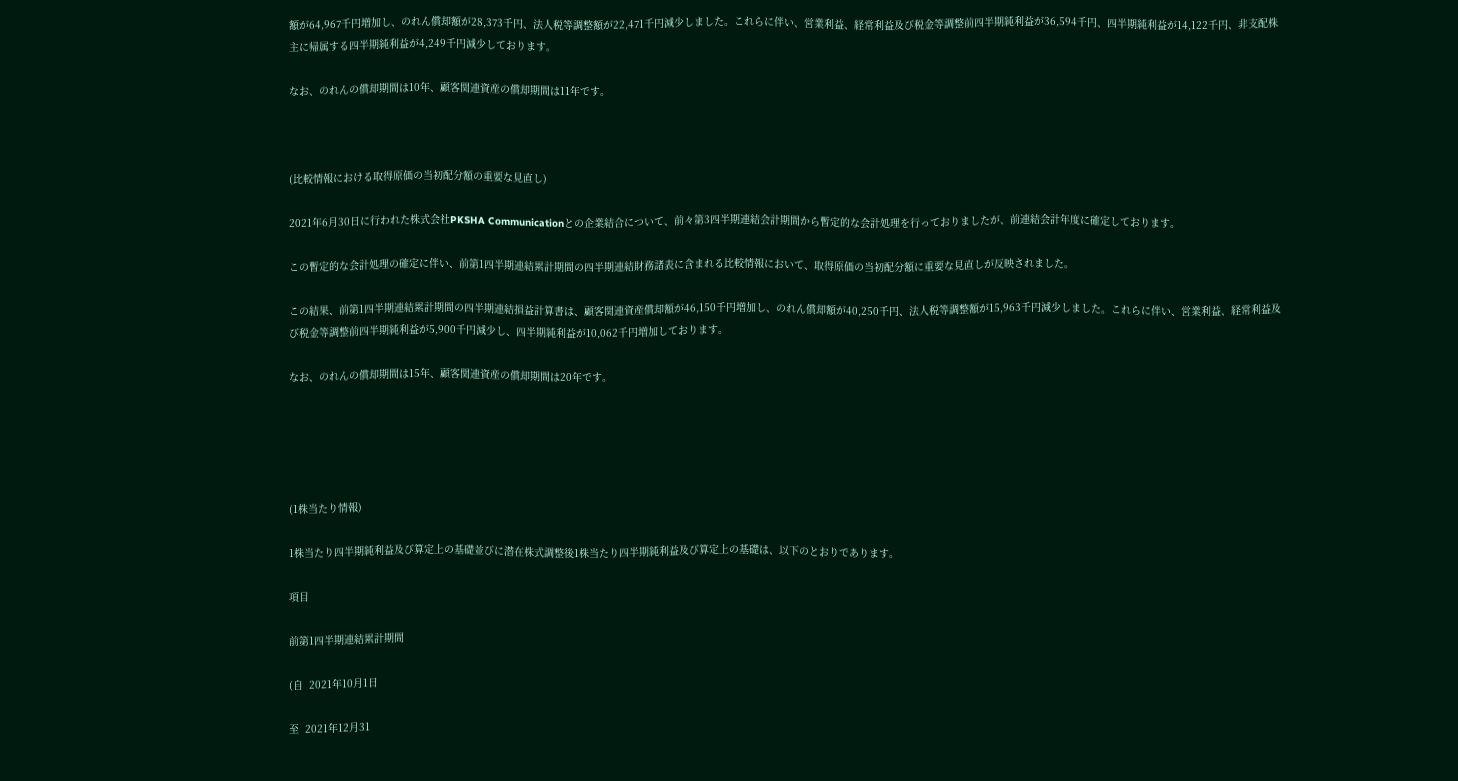額が64,967千円増加し、のれん償却額が28,373千円、法人税等調整額が22,471千円減少しました。これらに伴い、営業利益、経常利益及び税金等調整前四半期純利益が36,594千円、四半期純利益が14,122千円、非支配株主に帰属する四半期純利益が4,249千円減少しております。

なお、のれんの償却期間は10年、顧客関連資産の償却期間は11年です。



(比較情報における取得原価の当初配分額の重要な見直し)

2021年6月30日に行われた株式会社PKSHA Communicationとの企業結合について、前々第3四半期連結会計期間から暫定的な会計処理を行っておりましたが、前連結会計年度に確定しております。

この暫定的な会計処理の確定に伴い、前第1四半期連結累計期間の四半期連結財務諸表に含まれる比較情報において、取得原価の当初配分額に重要な見直しが反映されました。

この結果、前第1四半期連結累計期間の四半期連結損益計算書は、顧客関連資産償却額が46,150千円増加し、のれん償却額が40,250千円、法人税等調整額が15,963千円減少しました。これらに伴い、営業利益、経常利益及び税金等調整前四半期純利益が5,900千円減少し、四半期純利益が10,062千円増加しております。

なお、のれんの償却期間は15年、顧客関連資産の償却期間は20年です。





(1株当たり情報)

1株当たり四半期純利益及び算定上の基礎並びに潜在株式調整後1株当たり四半期純利益及び算定上の基礎は、以下のとおりであります。

項目

前第1四半期連結累計期間

(自  2021年10月1日

至  2021年12月31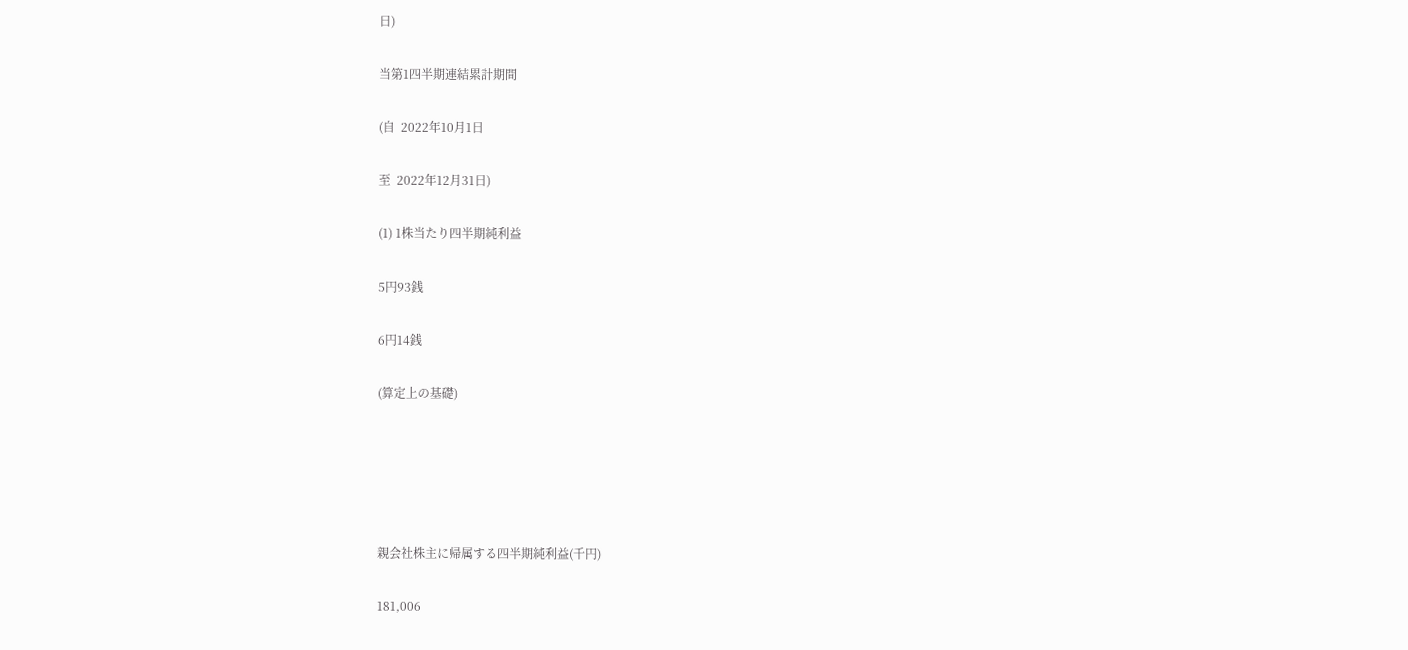日)

当第1四半期連結累計期間

(自  2022年10月1日

至  2022年12月31日)

(1) 1株当たり四半期純利益

5円93銭

6円14銭

(算定上の基礎)





親会社株主に帰属する四半期純利益(千円)

181,006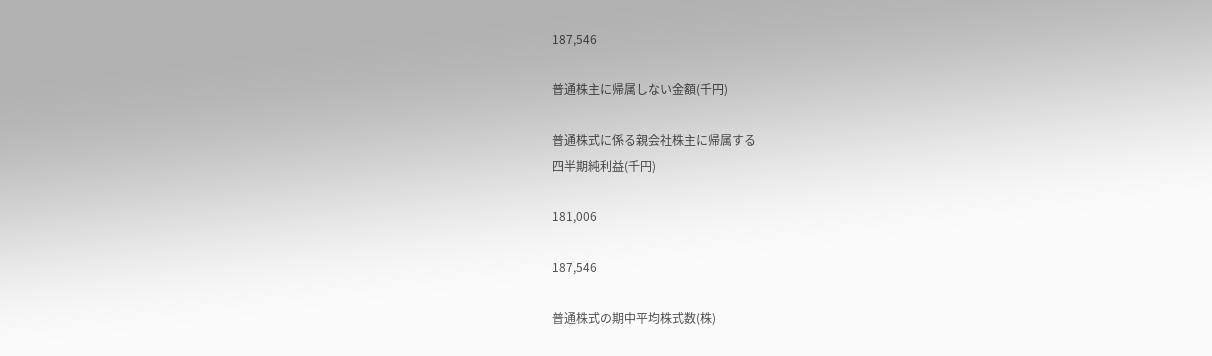187,546

普通株主に帰属しない金額(千円)

普通株式に係る親会社株主に帰属する
四半期純利益(千円)

181,006

187,546

普通株式の期中平均株式数(株)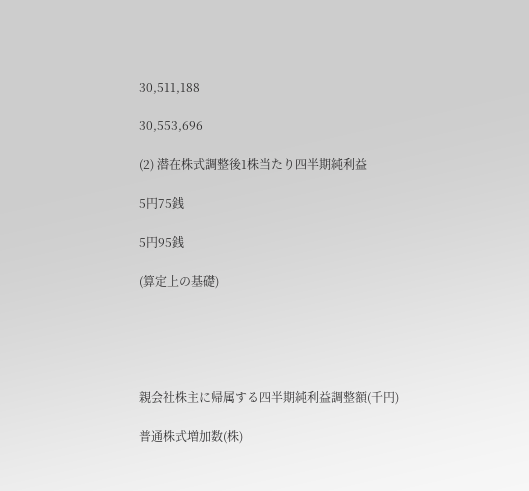30,511,188

30,553,696

(2) 潜在株式調整後1株当たり四半期純利益

5円75銭

5円95銭

(算定上の基礎)





親会社株主に帰属する四半期純利益調整額(千円)

普通株式増加数(株)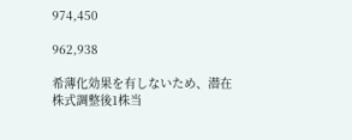974,450

962,938

希薄化効果を有しないため、潜在株式調整後1株当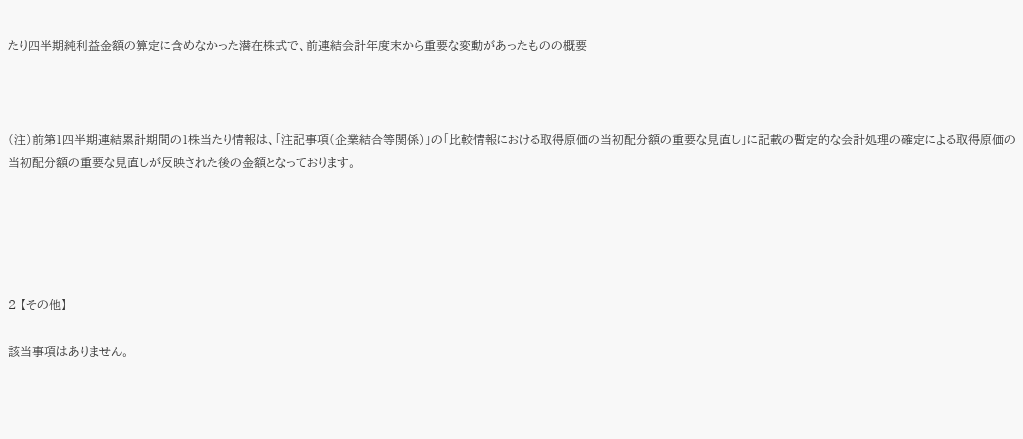たり四半期純利益金額の算定に含めなかった潜在株式で、前連結会計年度末から重要な変動があったものの概要



(注)前第1四半期連結累計期間の1株当たり情報は、「注記事項(企業結合等関係)」の「比較情報における取得原価の当初配分額の重要な見直し」に記載の暫定的な会計処理の確定による取得原価の当初配分額の重要な見直しが反映された後の金額となっております。





2 【その他】

該当事項はありません。